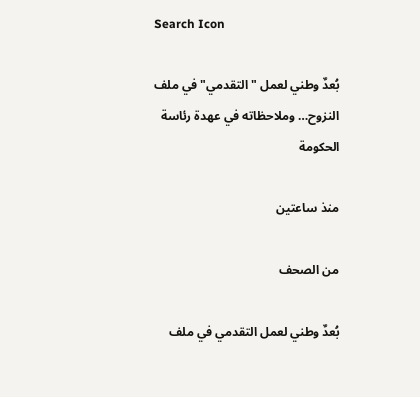Search Icon

بُعدٌ وطني لعمل "التقدمي" في ملف النزوح… وملاحظاته في عهدة رئاسة الحكومة

منذ ساعتين

من الصحف

بُعدٌ وطني لعمل التقدمي في ملف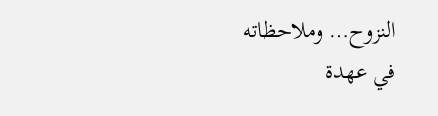النزوح… وملاحظاته في عهدة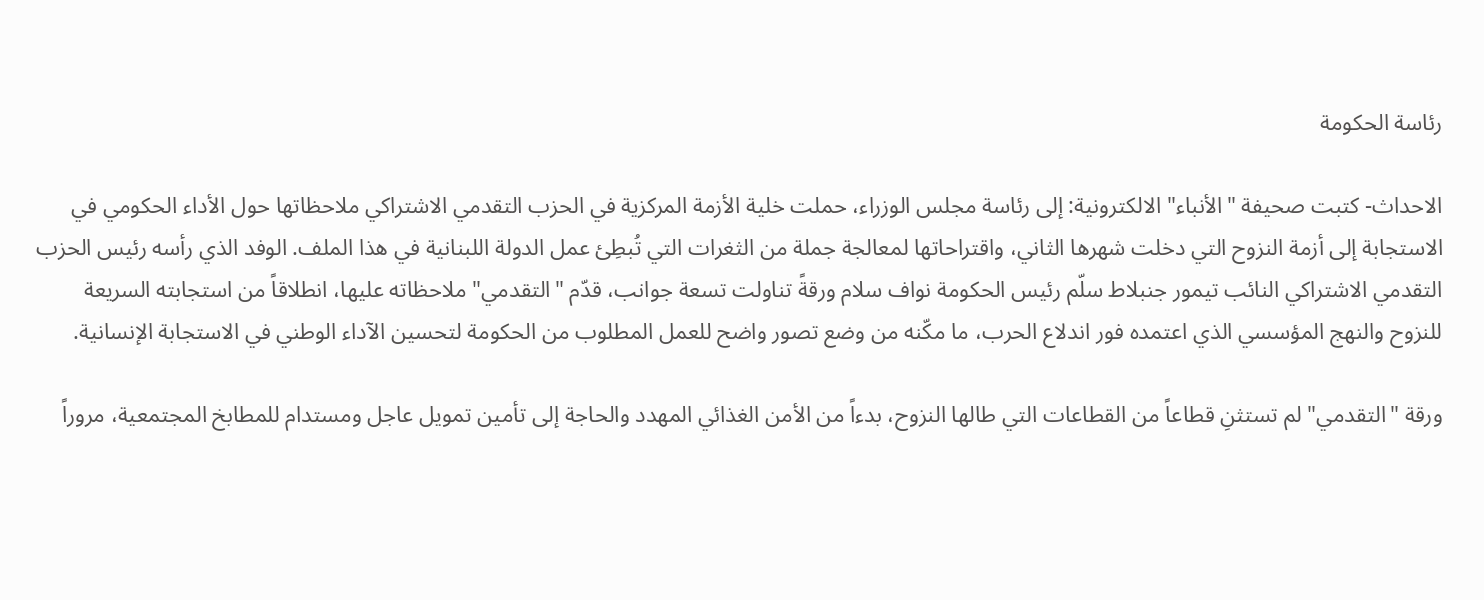رئاسة الحكومة

الاحداث- كتبت صحيفة "الأنباء" الالكترونية: إلى رئاسة مجلس الوزراء، حملت خلية الأزمة المركزية في الحزب التقدمي الاشتراكي ملاحظاتها حول الأداء الحكومي في الاستجابة إلى أزمة النزوح التي دخلت شهرها الثاني، واقتراحاتها لمعالجة جملة من الثغرات التي تُبطِئ عمل الدولة اللبنانية في هذا الملف. الوفد الذي رأسه رئيس الحزب التقدمي الاشتراكي النائب تيمور جنبلاط سلّم رئيس الحكومة نواف سلام ورقةً تناولت تسعة جوانب، قدّم "التقدمي" ملاحظاته عليها، انطلاقاً من استجابته السريعة للنزوح والنهج المؤسسي الذي اعتمده فور اندلاع الحرب، ما مكّنه من وضع تصور واضح للعمل المطلوب من الحكومة لتحسين الآداء الوطني في الاستجابة الإنسانية.

ورقة "التقدمي" لم تستثنِ قطاعاً من القطاعات التي طالها النزوح، بدءاً من الأمن الغذائي المهدد والحاجة إلى تأمين تمويل عاجل ومستدام للمطابخ المجتمعية، مروراً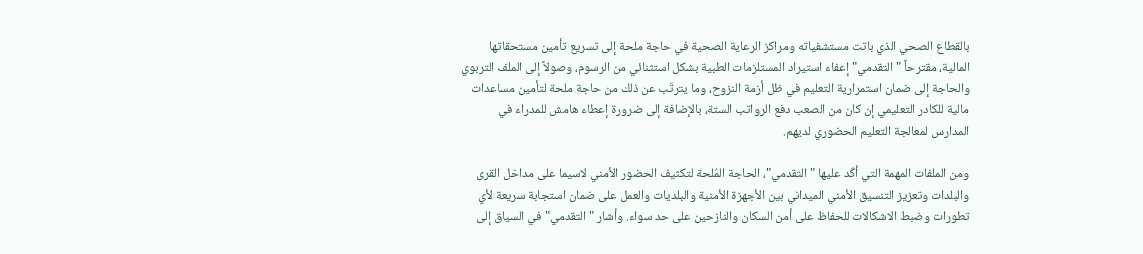بالقطاع الصحي الذي باتت مستشفياته ومراكز الرعاية الصحية في حاجة ملحة إلى تسريع تأمين مستحقاتها المالية، مقترحاً "التقدمي" إعفاء استيراد المستلزمات الطبية بشكل استثنائي من الرسوم، وصولاً إلى الملف التربوي والحاجة إلى ضمان استمرارية التعليم في ظل أزمة النزوح، وما يترتّب عن ذلك من حاجة ملحة لتأمين مساعدات مالية للكادر التعليمي إن كان من الصعب دفع الرواتب الستة، بالإضافة إلى ضرورة إعطاء هامش للمدراء في المدارس لمعالجة التعليم الحضوري لديهم.

ومن الملفات المهمة التي أكّد عليها "التقدمي"، الحاجة المُلحة لتكثيف الحضور الأمني لاسيما على مداخل القرى والبلدات وتعزيز التنسيق الأمني الميداني بين الأجهزة الأمنية والبلديات والعمل على ضمان استجابة سريعة لأي تطورات وضبط الاشكالات للحفاظ على أمن السكان والنازحين على حد سواء. وأشار "التقدمي" في السياق إلى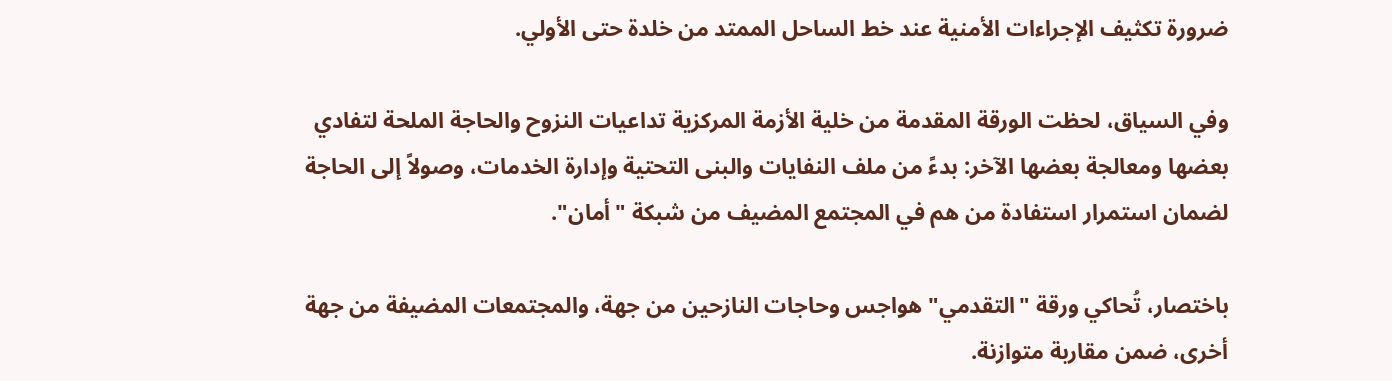ضرورة تكثيف الإجراءات الأمنية عند خط الساحل الممتد من خلدة حتى الأولي.

وفي السياق، لحظت الورقة المقدمة من خلية الأزمة المركزية تداعيات النزوح والحاجة الملحة لتفادي بعضها ومعالجة بعضها الآخر: بدءً من ملف النفايات والبنى التحتية وإدارة الخدمات، وصولاً إلى الحاجة لضمان استمرار استفادة من هم في المجتمع المضيف من شبكة "أمان".

باختصار، تُحاكي ورقة "التقدمي" هواجس وحاجات النازحين من جهة، والمجتمعات المضيفة من جهة أخرى، ضمن مقاربة متوازنة.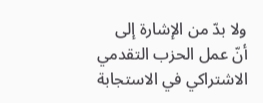ولا بدّ من الإشارة إلى أنّ عمل الحزب التقدمي الاشتراكي في الاستجابة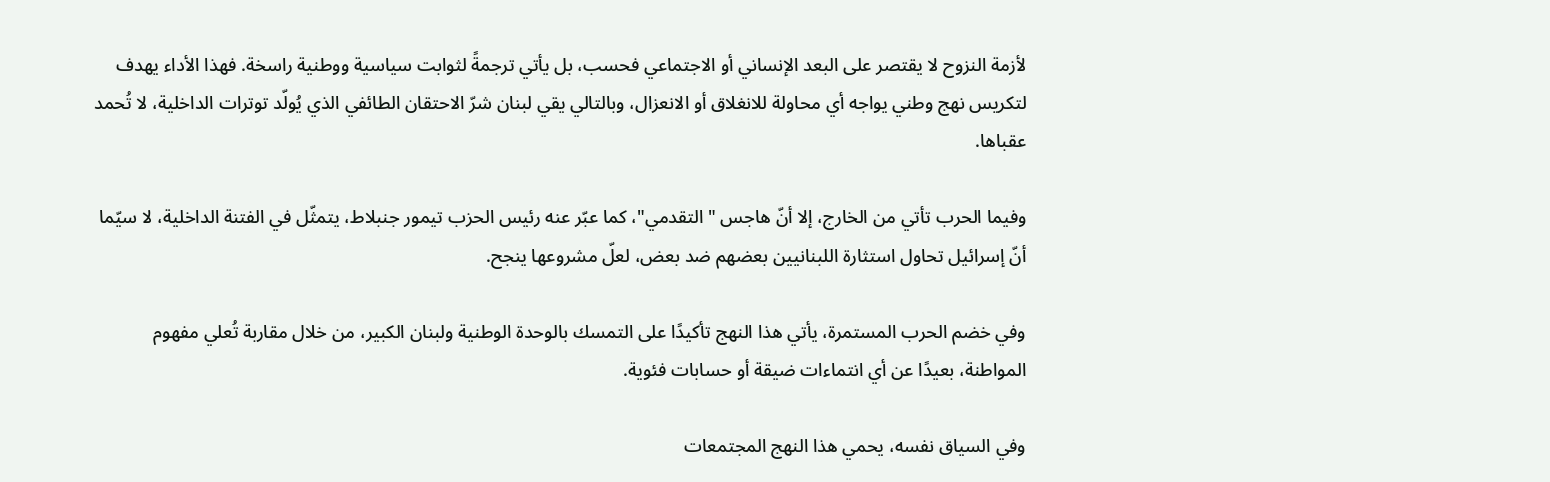لأزمة النزوح لا يقتصر على البعد الإنساني أو الاجتماعي فحسب، بل يأتي ترجمةً لثوابت سياسية ووطنية راسخة. فهذا الأداء يهدف لتكريس نهج وطني يواجه أي محاولة للانغلاق أو الانعزال، وبالتالي يقي لبنان شرّ الاحتقان الطائفي الذي يُولّد توترات الداخلية، لا تُحمد عقباها.

وفيما الحرب تأتي من الخارج، إلا أنّ هاجس "التقدمي"، كما عبّر عنه رئيس الحزب تيمور جنبلاط، يتمثّل في الفتنة الداخلية، لا سيّما أنّ إسرائيل تحاول استثارة اللبنانيين بعضهم ضد بعض، لعلّ مشروعها ينجح.

وفي خضم الحرب المستمرة، يأتي هذا النهج تأكيدًا على التمسك بالوحدة الوطنية ولبنان الكبير، من خلال مقاربة تُعلي مفهوم المواطنة، بعيدًا عن أي انتماءات ضيقة أو حسابات فئوية.

وفي السياق نفسه، يحمي هذا النهج المجتمعات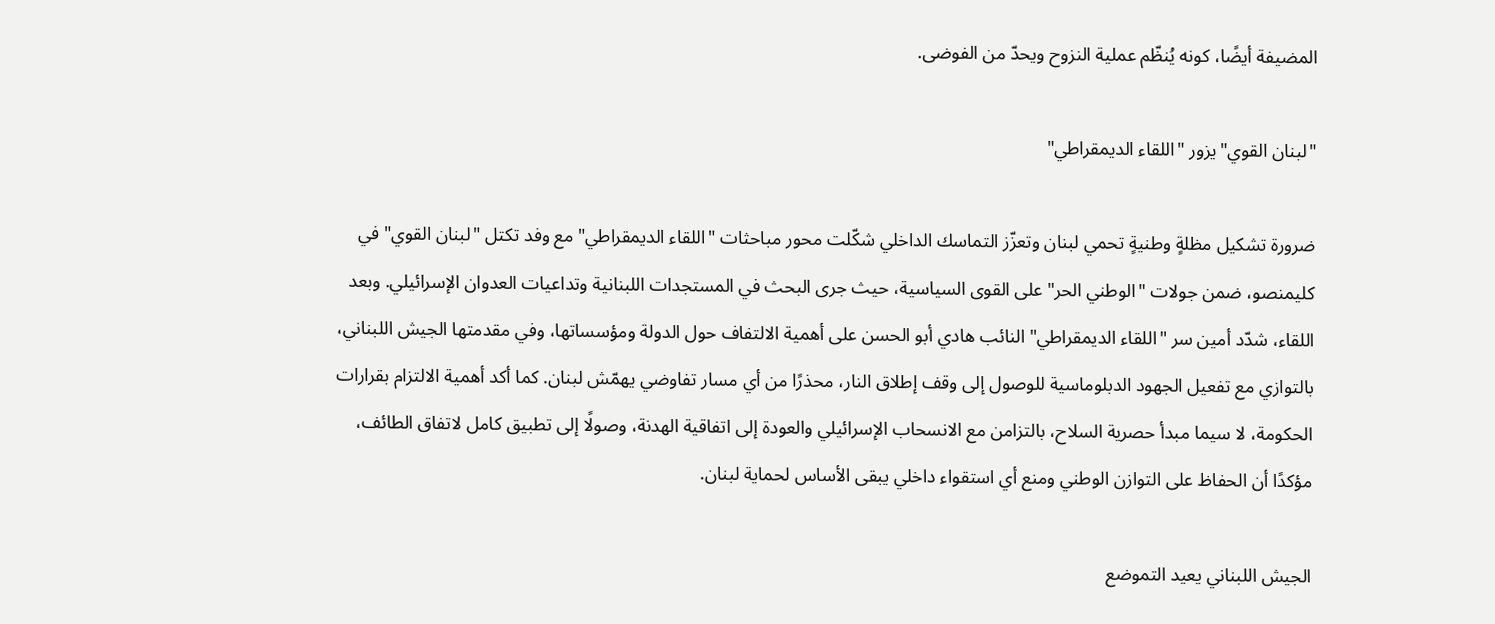المضيفة أيضًا، كونه يُنظّم عملية النزوح ويحدّ من الفوضى.

"لبنان القوي"يزور "اللقاء الديمقراطي"

ضرورة تشكيل مظلةٍ وطنيةٍ تحمي لبنان وتعزّز التماسك الداخلي شكّلت محور مباحثات "اللقاء الديمقراطي" مع وفد تكتل "لبنان القوي" في كليمنصو، ضمن جولات "الوطني الحر" على القوى السياسية، حيث جرى البحث في المستجدات اللبنانية وتداعيات العدوان الإسرائيلي. وبعد اللقاء، شدّد أمين سر "اللقاء الديمقراطي" النائب هادي أبو الحسن على أهمية الالتفاف حول الدولة ومؤسساتها، وفي مقدمتها الجيش اللبناني، بالتوازي مع تفعيل الجهود الدبلوماسية للوصول إلى وقف إطلاق النار، محذرًا من أي مسار تفاوضي يهمّش لبنان. كما أكد أهمية الالتزام بقرارات الحكومة، لا سيما مبدأ حصرية السلاح، بالتزامن مع الانسحاب الإسرائيلي والعودة إلى اتفاقية الهدنة، وصولًا إلى تطبيق كامل لاتفاق الطائف، مؤكدًا أن الحفاظ على التوازن الوطني ومنع أي استقواء داخلي يبقى الأساس لحماية لبنان.

الجيش اللبناني يعيد التموضع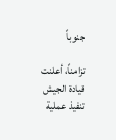جنوباً

تزامناً، أعلنت قيادة الجيش تنفيذ عملية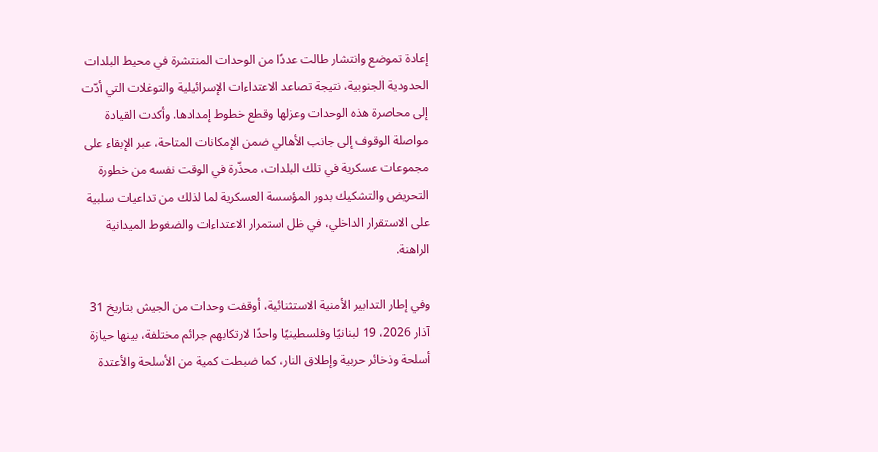إعادة تموضع وانتشار طالت عددًا من الوحدات المنتشرة في محيط البلدات الحدودية الجنوبية، نتيجة تصاعد الاعتداءات الإسرائيلية والتوغلات التي أدّت إلى محاصرة هذه الوحدات وعزلها وقطع خطوط إمدادها. وأكدت القيادة مواصلة الوقوف إلى جانب الأهالي ضمن الإمكانات المتاحة، عبر الإبقاء على مجموعات عسكرية في تلك البلدات، محذّرة في الوقت نفسه من خطورة التحريض والتشكيك بدور المؤسسة العسكرية لما لذلك من تداعيات سلبية على الاستقرار الداخلي، في ظل استمرار الاعتداءات والضغوط الميدانية الراهنة.

وفي إطار التدابير الأمنية الاستثنائية، أوقفت وحدات من الجيش بتاريخ 31 آذار 2026، 19 لبنانيًا وفلسطينيًا واحدًا لارتكابهم جرائم مختلفة، بينها حيازة أسلحة وذخائر حربية وإطلاق النار، كما ضبطت كمية من الأسلحة والأعتدة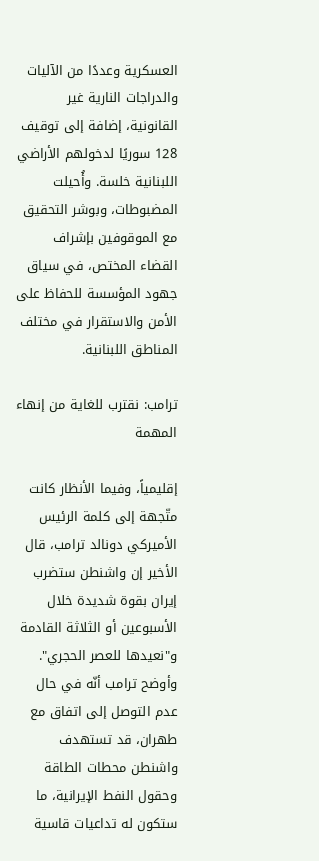العسكرية وعددًا من الآليات والدراجات النارية غير القانونية، إضافة إلى توقيف 128 سوريًا لدخولهم الأراضي اللبنانية خلسة. وأُحيلت المضبوطات، وبوشر التحقيق مع الموقوفين بإشراف القضاء المختص، في سياق جهود المؤسسة للحفاظ على الأمن والاستقرار في مختلف المناطق اللبنانية.

ترامب: نقترب للغاية من إنهاء المهمة

إقليمياً، وفيما الأنظار كانت متّجهة إلى كلمة الرئيس الأميركي دونالد ترامب، قال الأخير إن واشنطن ستضرب إيران بقوة شديدة خلال الأسبوعين أو الثلاثة القادمة و"نعيدها للعصر الحجري". وأوضح ترامب أنّه في حال عدم التوصل إلى اتفاق مع طهران، قد تستهدف واشنطن محطات الطاقة وحقول النفط الإيرانية، ما ستكون له تداعيات قاسية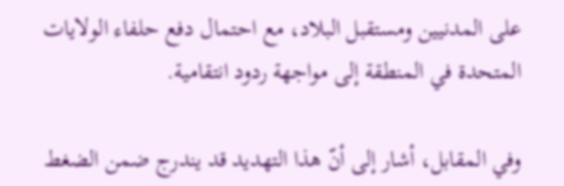على المدنيين ومستقبل البلاد، مع احتمال دفع حلفاء الولايات المتحدة في المنطقة إلى مواجهة ردود انتقامية.

وفي المقابل، أشار إلى أنّ هذا التهديد قد يندرج ضمن الضغط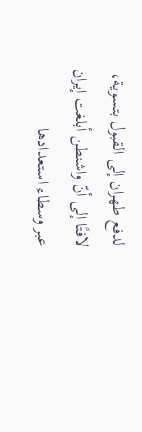لدفع طهران إلى القبول بتسوية، لافتًا إلى أنّ واشنطن أبلغت إيران عبر وسطاء استعدادها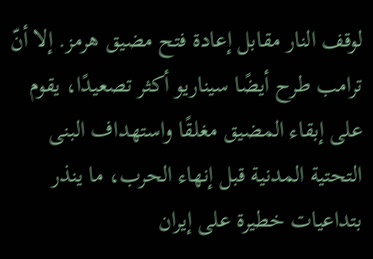لوقف النار مقابل إعادة فتح مضيق هرمز. إلا أنّ ترامب طرح أيضًا سيناريو أكثر تصعيدًا، يقوم على إبقاء المضيق مغلقًا واستهداف البنى التحتية المدنية قبل إنهاء الحرب، ما ينذر بتداعيات خطيرة على إيران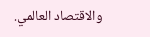والاقتصاد العالمي.